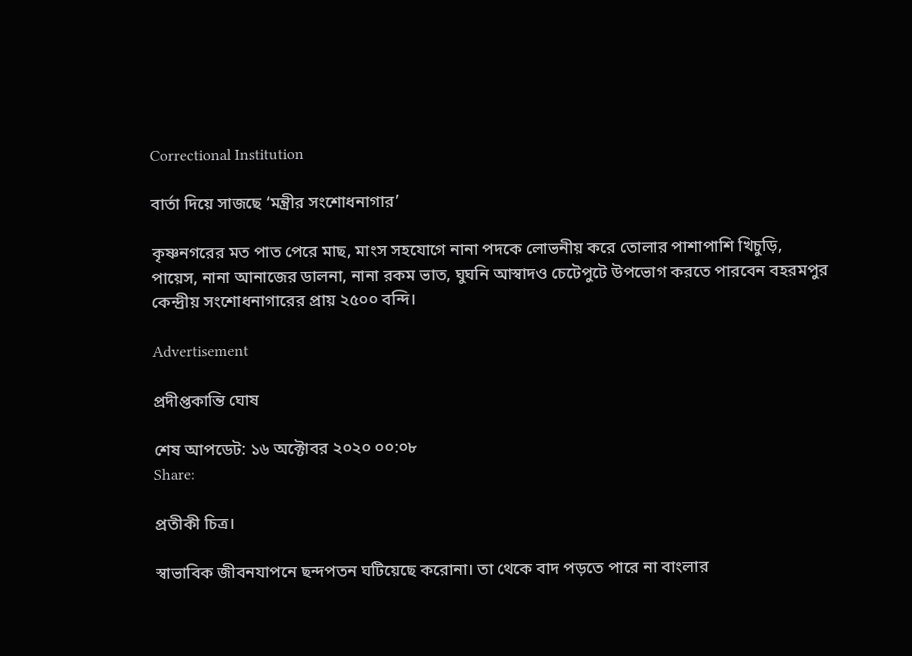Correctional Institution

বার্তা দিয়ে সাজছে ‘মন্ত্রীর সংশোধনাগার’

কৃষ্ণনগরের মত পাত পেরে মাছ, মাংস সহযোগে নানা পদকে লোভনীয় করে তোলার পাশাপাশি খিচুড়ি, পায়েস, নানা আনাজের ডালনা, নানা রকম ভাত, ঘুঘনি আস্বাদও চেটেপুটে উপভোগ করতে পারবেন বহরমপুর কেন্দ্রীয় সংশোধনাগারের প্রায় ২৫০০ বন্দি।

Advertisement

প্রদীপ্তকান্তি ঘোষ

শেষ আপডেট: ১৬ অক্টোবর ২০২০ ০০:০৮
Share:

প্রতীকী চিত্র।

স্বাভাবিক জীবনযাপনে ছন্দপতন ঘটিয়েছে করোনা। তা থেকে বাদ পড়তে পারে না বাংলার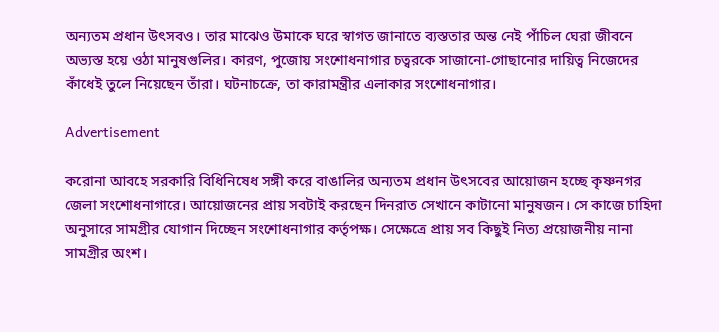অন্যতম প্রধান উৎসবও। তার মাঝেও উমাকে ঘরে স্বাগত জানাতে ব্যস্ততার অন্ত নেই পাঁচিল ঘেরা জীবনে অভ্যস্ত হয়ে ওঠা মানুষগুলির। কারণ, পুজোয় সংশোধনাগার চত্বরকে সাজানো-গোছানোর দায়িত্ব নিজেদের কাঁধেই তুলে নিয়েছেন তাঁরা। ঘটনাচক্রে, তা কারামন্ত্রীর এলাকার সংশোধনাগার।

Advertisement

করোনা আবহে সরকারি বিধিনিষেধ সঙ্গী করে বাঙালির অন্যতম প্রধান উৎসবের আয়োজন হচ্ছে কৃষ্ণনগর জেলা সংশোধনাগারে। আয়োজনের প্রায় সবটাই করছেন দিনরাত সেখানে কাটানো মানুষজন। সে কাজে চাহিদা অনুসারে সামগ্রীর যোগান দিচ্ছেন সংশোধনাগার কর্তৃপক্ষ। সেক্ষেত্রে প্রায় সব কিছুই নিত্য প্রয়োজনীয় নানা সামগ্রীর অংশ।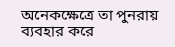অনেকক্ষেত্রে তা পুনরায় ব্যবহার করে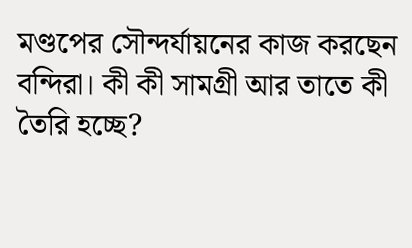মণ্ডপের সৌন্দর্যায়নের কাজ করছেন বন্দিরা। কী কী সামগ্রী আর তাতে কী তৈরি হচ্ছে?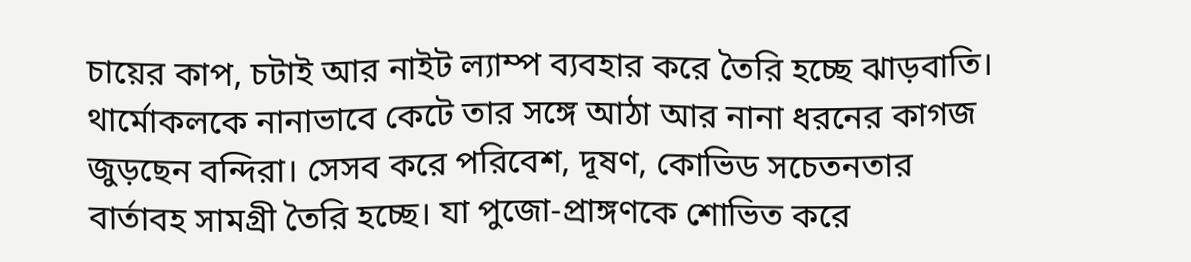চায়ের কাপ, চটাই আর নাইট ল্যাম্প ব্যবহার করে তৈরি হচ্ছে ঝাড়বাতি। থার্মোকলকে নানাভাবে কেটে তার সঙ্গে আঠা আর নানা ধরনের কাগজ জুড়ছেন বন্দিরা। সেসব করে পরিবেশ, দূষণ, কোভিড সচেতনতার বার্তাবহ সামগ্রী তৈরি হচ্ছে। যা পুজো-প্রাঙ্গণকে শোভিত করে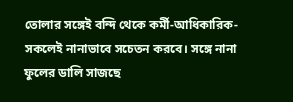তোলার সঙ্গেই বন্দি থেকে কর্মী-আধিকারিক-সকলেই নানাভাবে সচেতন করবে। সঙ্গে নানা ফুলের ডালি সাজছে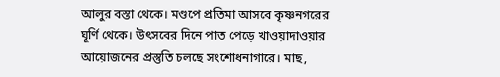আলুর বস্তা থেকে। মণ্ডপে প্রতিমা আসবে কৃষ্ণনগরের ঘূর্ণি থেকে। উৎসবের দিনে পাত পেড়ে খাওয়াদাওয়ার আয়োজনের প্রস্তুতি চলছে সংশোধনাগারে। মাছ,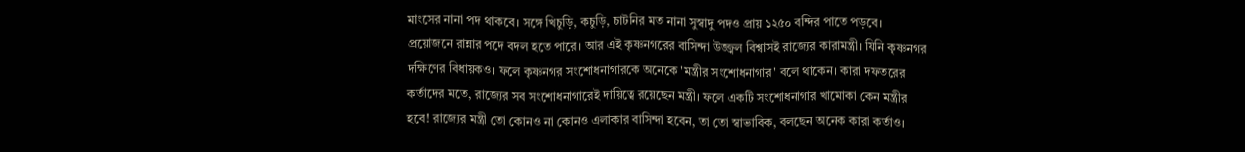মাংসের নানা পদ থাকবে। সঙ্গে খিচুড়ি, কচুড়ি, চাটনির মত নানা সুস্বাদু পদও প্রায় ১২৫০ বন্দির পাতে পড়বে। প্রয়োজনে রান্নার পদে বদল হতে পারে। আর এই কৃষ্ণনগরের বাসিন্দা উজ্জ্বল বিশ্বাসই রাজ্যের কারামন্ত্রী। যিনি কৃষ্ণনগর দক্ষিণের বিধায়কও। ফলে কৃষ্ণনগর সংশোধনাগারকে অনেকে 'মন্ত্রীর সংশোধনাগার' বলে থাকেন। কারা দফতরের কর্তাদের মতে, রাজ্যের সব সংশোধনাগারেই দায়িত্বে রয়েছেন মন্ত্রী। ফলে একটি সংশোধনাগার খামোকা কেন মন্ত্রীর হবে! রাজ্যের মন্ত্রী তো কোনও না কোনও এলাকার বাসিন্দা হবেন, তা তো স্বাভাবিক, বলছেন অনেক কারা কর্তাও।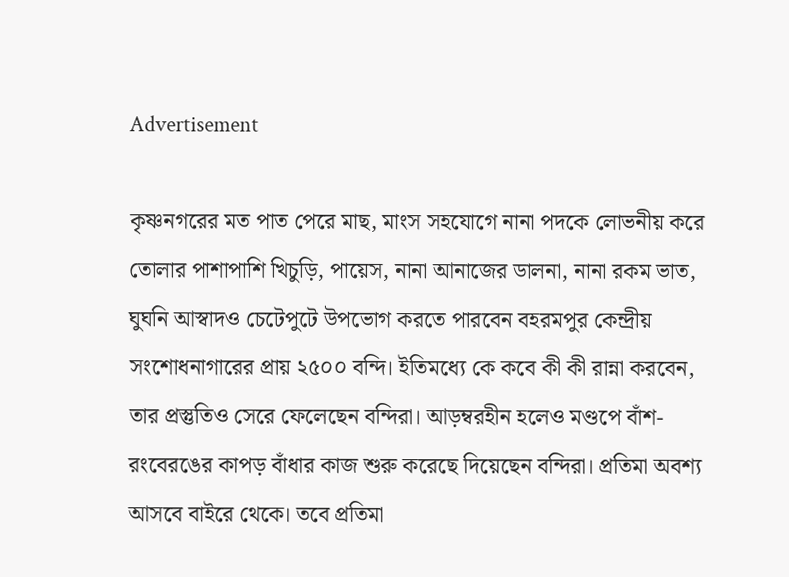Advertisement

কৃষ্ণনগরের মত পাত পেরে মাছ, মাংস সহযোগে নানা পদকে লোভনীয় করে তোলার পাশাপাশি খিচুড়ি, পায়েস, নানা আনাজের ডালনা, নানা রকম ভাত, ঘুঘনি আস্বাদও চেটেপুটে উপভোগ করতে পারবেন বহরমপুর কেন্দ্রীয় সংশোধনাগারের প্রায় ২৫০০ বন্দি। ইতিমধ্যে কে কবে কী কী রান্না করবেন, তার প্রস্তুতিও সেরে ফেলেছেন বন্দিরা। আড়ম্বরহীন হলেও মণ্ডপে বাঁশ-রংবেরঙের কাপড় বাঁধার কাজ শুরু করেছে দিয়েছেন বন্দিরা। প্রতিমা অবশ্য আসবে বাইরে থেকে। তবে প্রতিমা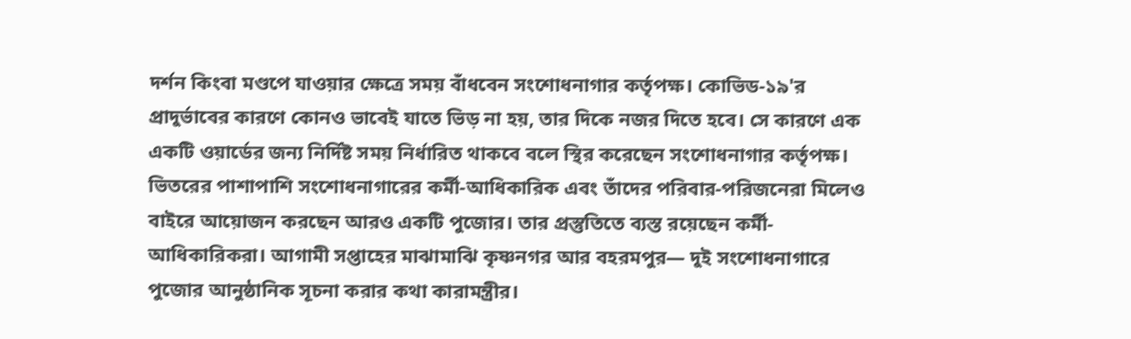দর্শন কিংবা মণ্ডপে যাওয়ার ক্ষেত্রে সময় বাঁধবেন সংশোধনাগার কর্তৃপক্ষ। কোভিড-১৯'র প্রাদুর্ভাবের কারণে কোনও ভাবেই যাতে ভিড় না হয়, তার দিকে নজর দিতে হবে। সে কারণে এক একটি ওয়ার্ডের জন্য নিৰ্দিষ্ট সময় নির্ধারিত থাকবে বলে স্থির করেছেন সংশোধনাগার কর্তৃপক্ষ। ভিতরের পাশাপাশি সংশোধনাগারের কর্মী-আধিকারিক এবং তাঁদের পরিবার-পরিজনেরা মিলেও বাইরে আয়োজন করছেন আরও একটি পুজোর। তার প্রস্তুতিতে ব্যস্ত রয়েছেন কর্মী-আধিকারিকরা। আগামী সপ্তাহের মাঝামাঝি কৃষ্ণনগর আর বহরমপুর— দুই সংশোধনাগারে পুজোর আনুষ্ঠানিক সূচনা করার কথা কারামন্ত্রীর।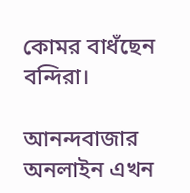কোমর বাধঁছেন বন্দিরা।

আনন্দবাজার অনলাইন এখন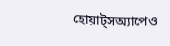হোয়াট্‌সঅ্যাপেও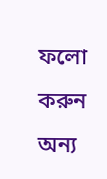ফলো করুন
অন্য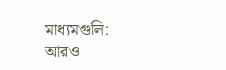মাধ্যমগুলি:
আরও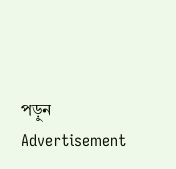পড়ুন
Advertisement